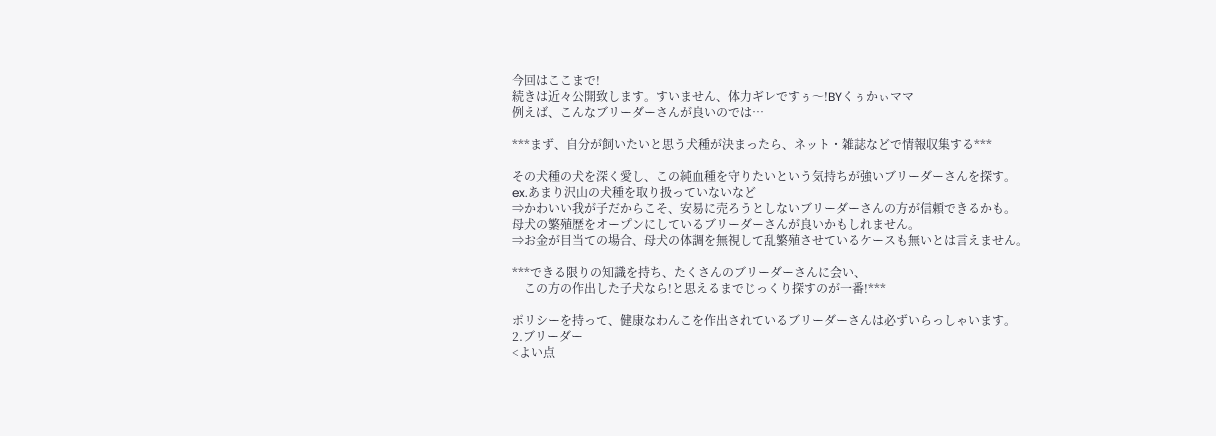今回はここまで!
続きは近々公開致します。すいません、体力ギレですぅ〜!BYくぅかぃママ
例えば、こんなブリーダーさんが良いのでは…

***まず、自分が飼いたいと思う犬種が決まったら、ネット・雑誌などで情報収集する***

その犬種の犬を深く愛し、この純血種を守りたいという気持ちが強いブリーダーさんを探す。
ex.あまり沢山の犬種を取り扱っていないなど
⇒かわいい我が子だからこそ、安易に売ろうとしないブリーダーさんの方が信頼できるかも。
母犬の繁殖歴をオープンにしているブリーダーさんが良いかもしれません。
⇒お金が目当ての場合、母犬の体調を無視して乱繁殖させているケースも無いとは言えません。

***できる限りの知識を持ち、たくさんのブリーダーさんに会い、
    この方の作出した子犬なら!と思えるまでじっくり探すのが一番!***

ポリシーを持って、健康なわんこを作出されているブリーダーさんは必ずいらっしゃいます。
2.ブリーダー
<よい点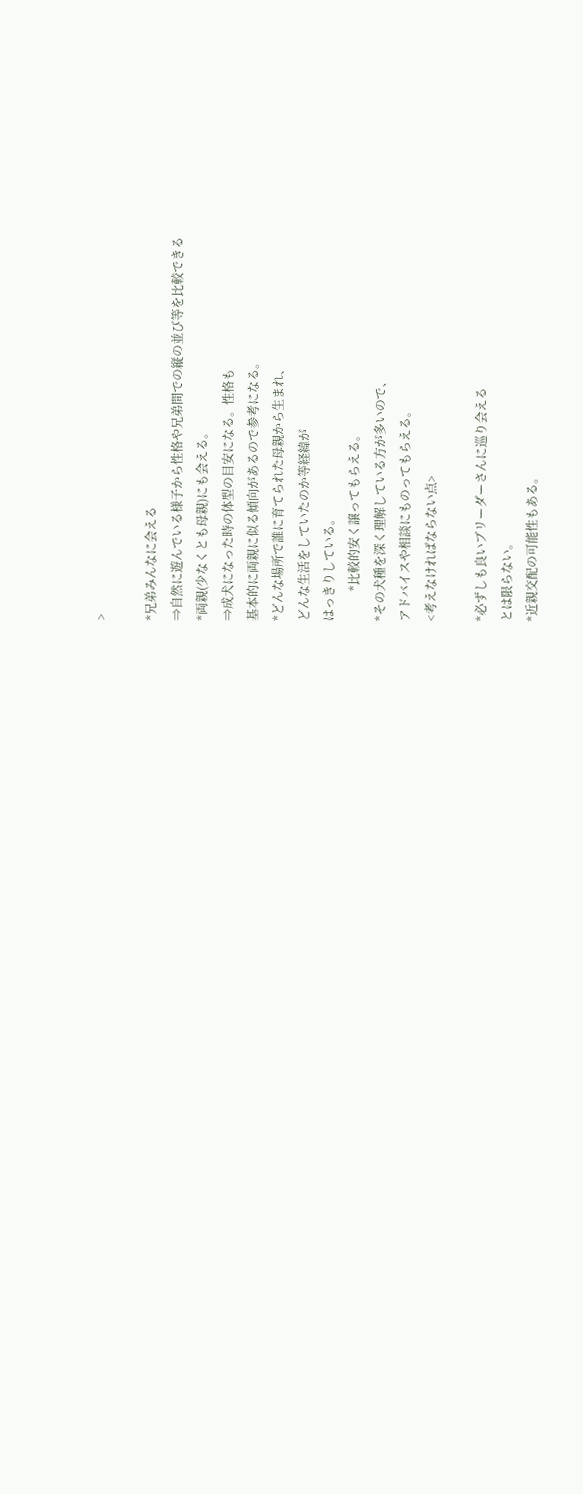>

*兄弟みんなに会える
⇒自然に遊んでいる様子から性格や兄弟間での縦の並び等を比較できる
*両親(少なくとも母親)にも会える。
⇒成犬になった時の体型の目安になる。性格も
基本的に両親に似る傾向があるので参考になる。
*どんな場所で誰に育てられた母親から生まれ、
どんな生活をしていたのか等経緯が
はっきりしている。
          *比較的安く譲ってもらえる。
*その犬種を深く理解している方が多いので、
アドバイスや相談にものってもらえる。
<考えなければならない点>

*必ずしも良いブリーダーさんに巡り会える
とは限らない。
*近親交配の可能性もある。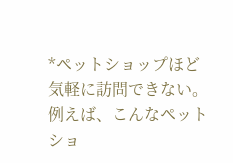*ペットショップほど気軽に訪問できない。
例えば、こんなペットショ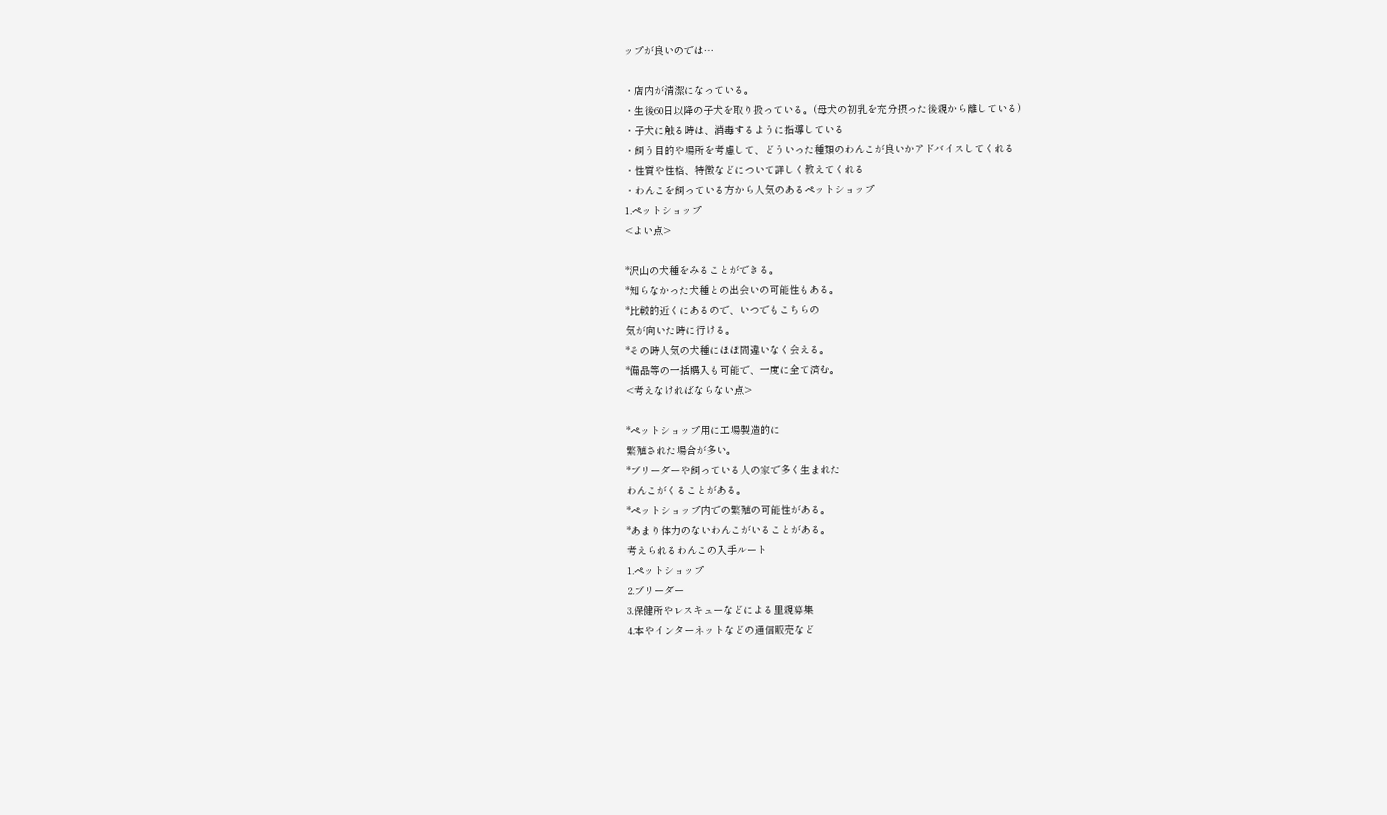ップが良いのでは…

・店内が清潔になっている。
・生後60日以降の子犬を取り扱っている。(母犬の初乳を充分摂った後親から離している)
・子犬に触る時は、消毒するように指導している
・飼う目的や場所を考慮して、どういった種類のわんこが良いかアドバイスしてくれる
・性質や性格、特徴などについて詳しく教えてくれる
・わんこを飼っている方から人気のあるペットショップ
1.ペットショップ
<よい点>

*沢山の犬種をみることができる。
*知らなかった犬種との出会いの可能性もある。
*比較的近くにあるので、いつでもこちらの
気が向いた時に行ける。
*その時人気の犬種にほぼ間違いなく会える。
*備品等の一括購入も可能で、一度に全て済む。
<考えなければならない点>

*ペットショップ用に工場製造的に
繁殖された場合が多い。
*ブリーダーや飼っている人の家で多く生まれた
わんこがくることがある。
*ペットショップ内での繁殖の可能性がある。
*あまり体力のないわんこがいることがある。
考えられるわんこの入手ルート
1.ペットショップ
2.ブリーダー
3.保健所やレスキューなどによる里親募集
4.本やインターネットなどの通信販売など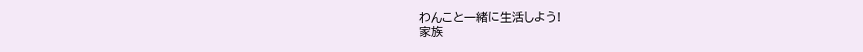わんこと一緒に生活しよう!
家族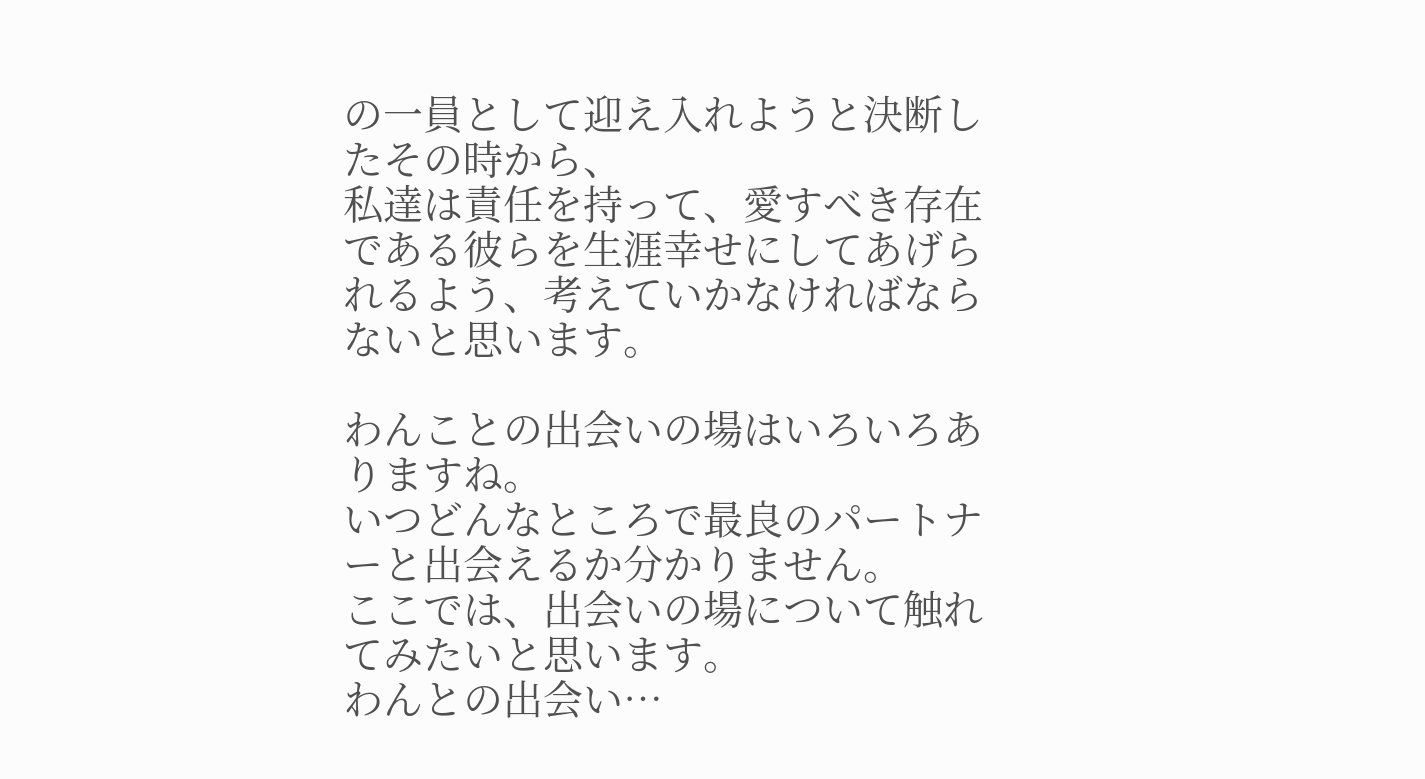の一員として迎え入れようと決断したその時から、
私達は責任を持って、愛すべき存在である彼らを生涯幸せにしてあげられるよう、考えていかなければならないと思います。

わんことの出会いの場はいろいろありますね。
いつどんなところで最良のパートナーと出会えるか分かりません。
ここでは、出会いの場について触れてみたいと思います。
わんとの出会い…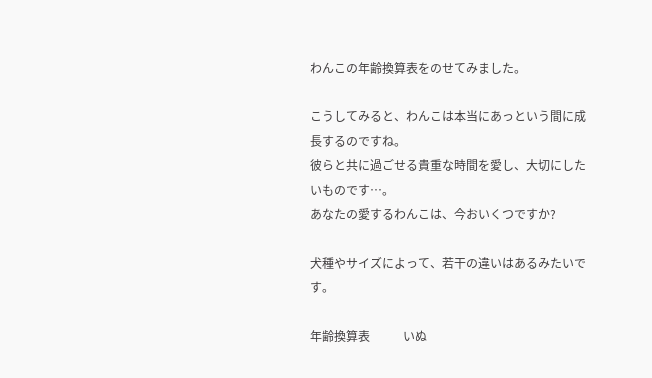わんこの年齢換算表をのせてみました。

こうしてみると、わんこは本当にあっという間に成長するのですね。
彼らと共に過ごせる貴重な時間を愛し、大切にしたいものです…。
あなたの愛するわんこは、今おいくつですか?

犬種やサイズによって、若干の違いはあるみたいです。

年齢換算表           いぬ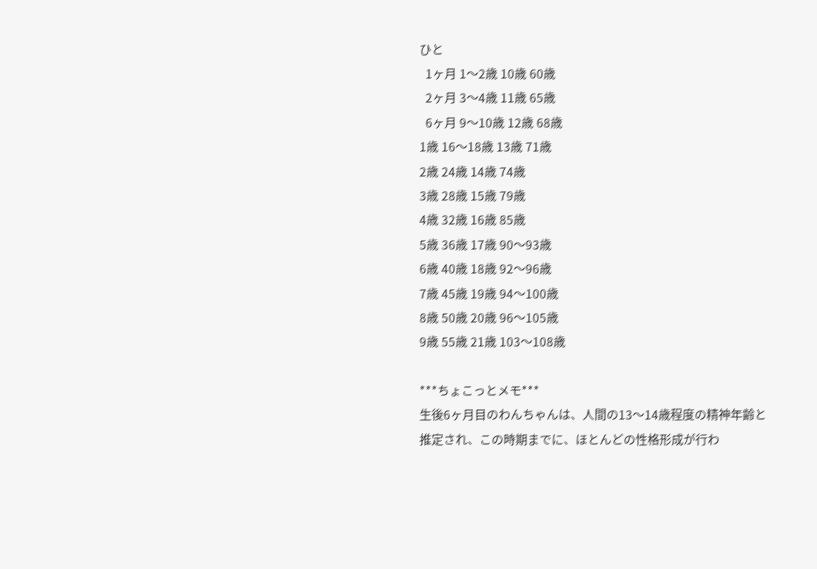ひと
  1ヶ月 1〜2歳 10歳 60歳
  2ヶ月 3〜4歳 11歳 65歳
  6ヶ月 9〜10歳 12歳 68歳
1歳 16〜18歳 13歳 71歳
2歳 24歳 14歳 74歳
3歳 28歳 15歳 79歳
4歳 32歳 16歳 85歳
5歳 36歳 17歳 90〜93歳
6歳 40歳 18歳 92〜96歳
7歳 45歳 19歳 94〜100歳
8歳 50歳 20歳 96〜105歳
9歳 55歳 21歳 103〜108歳

***ちょこっとメモ***
生後6ヶ月目のわんちゃんは、人間の13〜14歳程度の精神年齢と
推定され、この時期までに、ほとんどの性格形成が行わ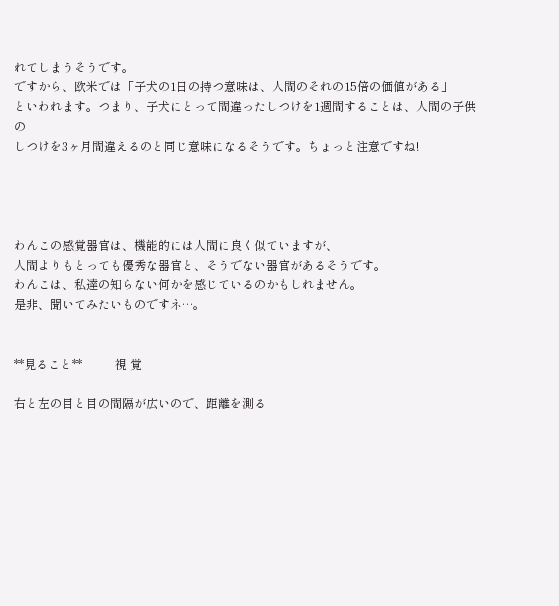れてしまうそうです。
ですから、欧米では「子犬の1日の持つ意味は、人間のそれの15倍の価値がある」
といわれます。つまり、子犬にとって間違ったしつけを1週間することは、人間の子供の
しつけを3ヶ月間違えるのと同じ意味になるそうです。ちょっと注意ですね!




わんこの感覚器官は、機能的には人間に良く似ていますが、
人間よりもとっても優秀な器官と、そうでない器官があるそうです。
わんこは、私達の知らない何かを感じているのかもしれません。
是非、聞いてみたいものですネ…。


**見ること**           視 覚

右と左の目と目の間隔が広いので、距離を測る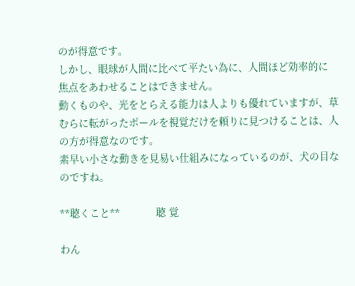のが得意です。
しかし、眼球が人間に比べて平たい為に、人間ほど効率的に
焦点をあわせることはできません。
動くものや、光をとらえる能力は人よりも優れていますが、草むらに転がったボールを視覚だけを頼りに見つけることは、人の方が得意なのです。
素早い小さな動きを見易い仕組みになっているのが、犬の目なのですね。

**聴くこと**            聴 覚

わん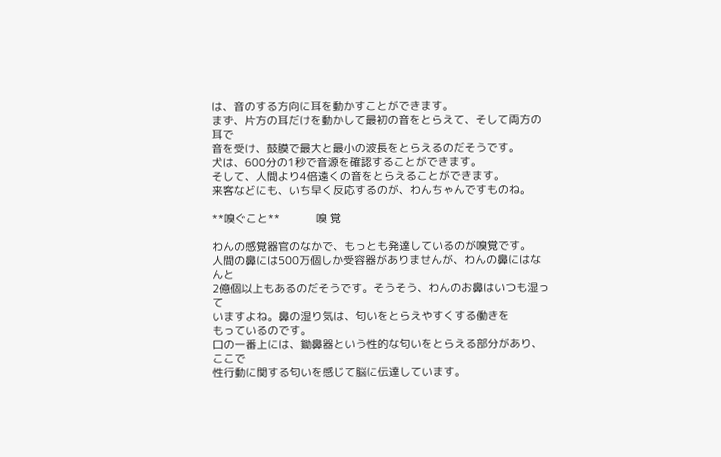は、音のする方向に耳を動かすことができます。
まず、片方の耳だけを動かして最初の音をとらえて、そして両方の耳で
音を受け、鼓膜で最大と最小の波長をとらえるのだそうです。
犬は、600分の1秒で音源を確認することができます。
そして、人間より4倍遠くの音をとらえることができます。
来客などにも、いち早く反応するのが、わんちゃんですものね。

**嗅ぐこと**            嗅 覚

わんの感覚器官のなかで、もっとも発達しているのが嗅覚です。
人間の鼻には500万個しか受容器がありませんが、わんの鼻にはなんと
2億個以上もあるのだそうです。そうそう、わんのお鼻はいつも湿って
いますよね。鼻の湿り気は、匂いをとらえやすくする働きを
もっているのです。
口の一番上には、鋤鼻器という性的な匂いをとらえる部分があり、ここで
性行動に関する匂いを感じて脳に伝達しています。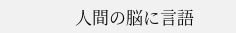人間の脳に言語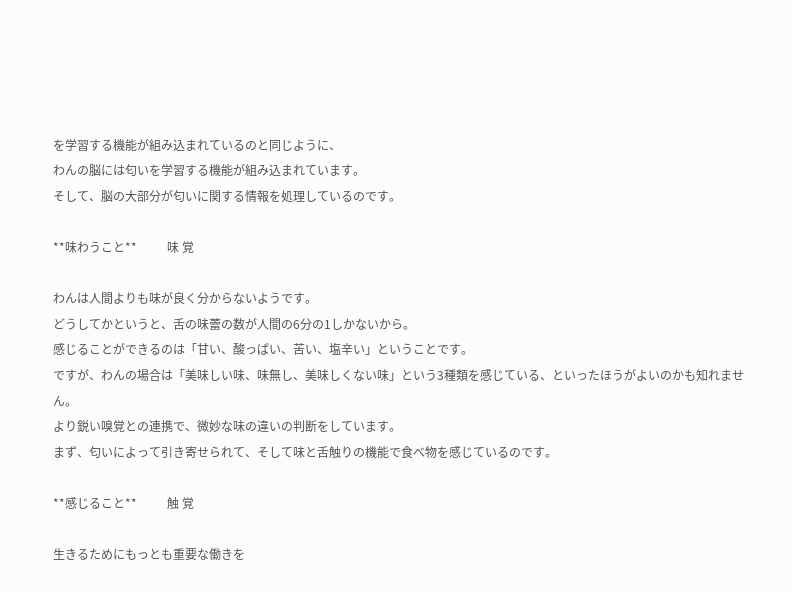を学習する機能が組み込まれているのと同じように、
わんの脳には匂いを学習する機能が組み込まれています。
そして、脳の大部分が匂いに関する情報を処理しているのです。

**味わうこと**          味 覚

わんは人間よりも味が良く分からないようです。
どうしてかというと、舌の味蕾の数が人間の6分の1しかないから。
感じることができるのは「甘い、酸っぱい、苦い、塩辛い」ということです。
ですが、わんの場合は「美味しい味、味無し、美味しくない味」という3種類を感じている、といったほうがよいのかも知れません。
より鋭い嗅覚との連携で、微妙な味の違いの判断をしています。
まず、匂いによって引き寄せられて、そして味と舌触りの機能で食べ物を感じているのです。

**感じること**          触 覚

生きるためにもっとも重要な働きを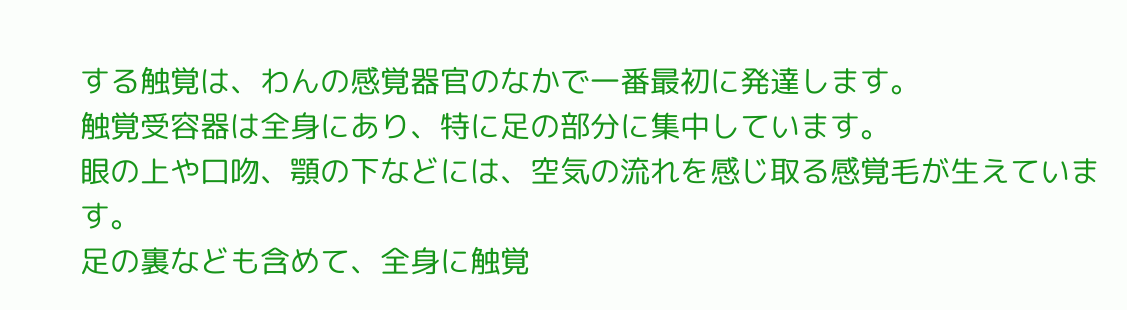する触覚は、わんの感覚器官のなかで一番最初に発達します。
触覚受容器は全身にあり、特に足の部分に集中しています。
眼の上や口吻、顎の下などには、空気の流れを感じ取る感覚毛が生えています。
足の裏なども含めて、全身に触覚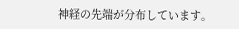神経の先端が分布しています。